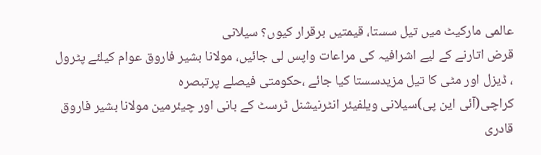عالمی مارکیٹ میں تیل سستا، قیمتیں برقرار کیوں؟ سیلانی
قرض اتارنے کے لیے اشرافیہ کی مراعات واپس لی جائیں، مولانا بشیر فاروق عوام کیلئے پٹرول ، ڈیزل اور مٹی کا تیل مزیدسستا کیا جائے ،حکومتی فیصلے پرتبصرہ
کراچی(آئی این پی)سیلانی ویلفیئر انٹرنیشنل ٹرسٹ کے بانی اور چیئرمین مولانا بشیر فاروق قادری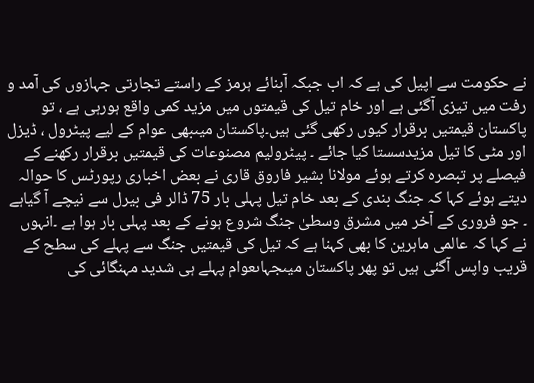نے حکومت سے اپیل کی ہے کہ اب جبکہ آبنائے ہرمز کے راستے تجارتی جہازوں کی آمد و رفت میں تیزی آگئی ہے اور خام تیل کی قیمتوں میں مزید کمی واقع ہورہی ہے ، تو پاکستان قیمتیں برقرار کیوں رکھی گئی ہیں۔پاکستان میںبھی عوام کے لیے پیٹرول ، ڈیزل اور مٹی کا تیل مزیدسستا کیا جائے ۔ پیٹرولیم مصنوعات کی قیمتیں برقرار رکھنے کے فیصلے پر تبصرہ کرتے ہوئے مولانا بشیر فاروق قاری نے بعض اخباری رپورٹس کا حوالہ دیتے ہوئے کہا کہ جنگ بندی کے بعد خام تیل پہلی بار 75 ڈالر فی بیرل سے نیچے آ گیاہے ۔ جو فروری کے آخر میں مشرق وسطیٰ جنگ شروع ہونے کے بعد پہلی بار ہوا ہے ۔انہوں نے کہا کہ عالمی ماہرین کا بھی کہنا ہے کہ تیل کی قیمتیں جنگ سے پہلے کی سطح کے قریب واپس آگئی ہیں تو پھر پاکستان میںجہاںعوام پہلے ہی شدید مہنگائی کی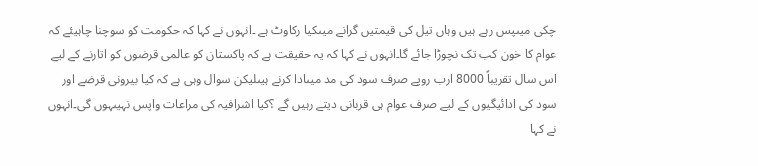چکی میںپس رہے ہیں وہاں تیل کی قیمتیں گرانے میںکیا رکاوٹ ہے ۔انہوں نے کہا کہ حکومت کو سوچنا چاہیئے کہ عوام کا خون کب تک نچوڑا جائے گا۔انہوں نے کہا کہ یہ حقیقت ہے کہ پاکستان کو عالمی قرضوں کو اتارنے کے لیے اس سال تقریباً 8000 ارب روپے صرف سود کی مد میںادا کرنے ہیںلیکن سوال وہی ہے کہ کیا بیرونی قرضے اور سود کی ادائیگیوں کے لیے صرف عوام ہی قربانی دیتے رہیں گے ؟کیا اشرافیہ کی مراعات واپس نہیںہوں گی۔انہوں نے کہا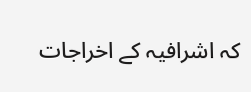کہ اشرافیہ کے اخراجات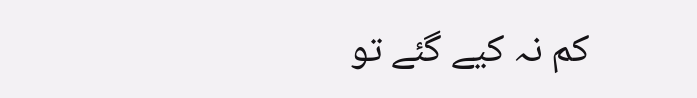کم نہ کیے گئے تو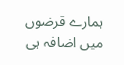ہمارے قرضوں میں اضافہ ہی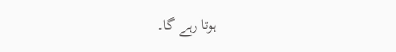ہوتا رہے گا۔